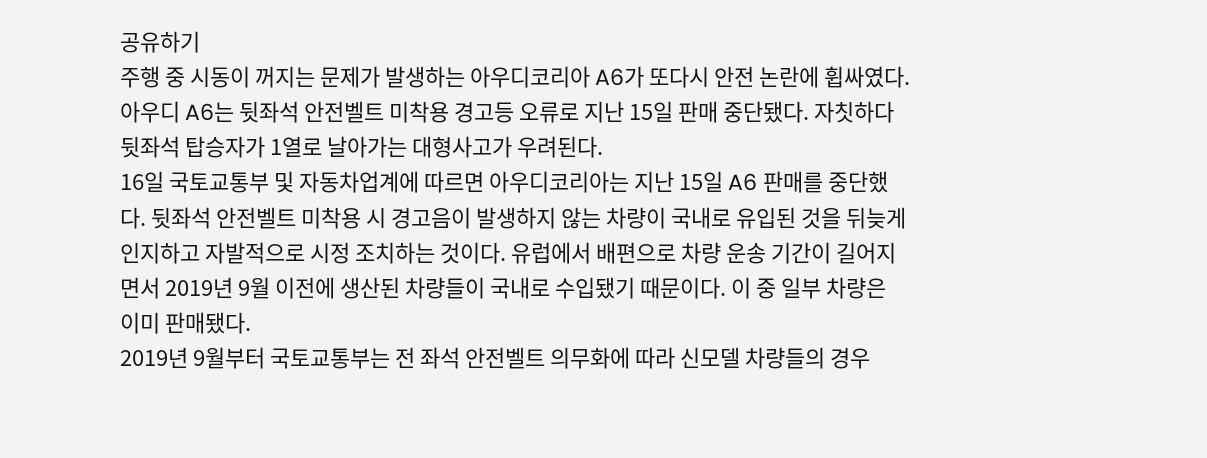공유하기
주행 중 시동이 꺼지는 문제가 발생하는 아우디코리아 A6가 또다시 안전 논란에 휩싸였다. 아우디 A6는 뒷좌석 안전벨트 미착용 경고등 오류로 지난 15일 판매 중단됐다. 자칫하다 뒷좌석 탑승자가 1열로 날아가는 대형사고가 우려된다.
16일 국토교통부 및 자동차업계에 따르면 아우디코리아는 지난 15일 A6 판매를 중단했다. 뒷좌석 안전벨트 미착용 시 경고음이 발생하지 않는 차량이 국내로 유입된 것을 뒤늦게 인지하고 자발적으로 시정 조치하는 것이다. 유럽에서 배편으로 차량 운송 기간이 길어지면서 2019년 9월 이전에 생산된 차량들이 국내로 수입됐기 때문이다. 이 중 일부 차량은 이미 판매됐다.
2019년 9월부터 국토교통부는 전 좌석 안전벨트 의무화에 따라 신모델 차량들의 경우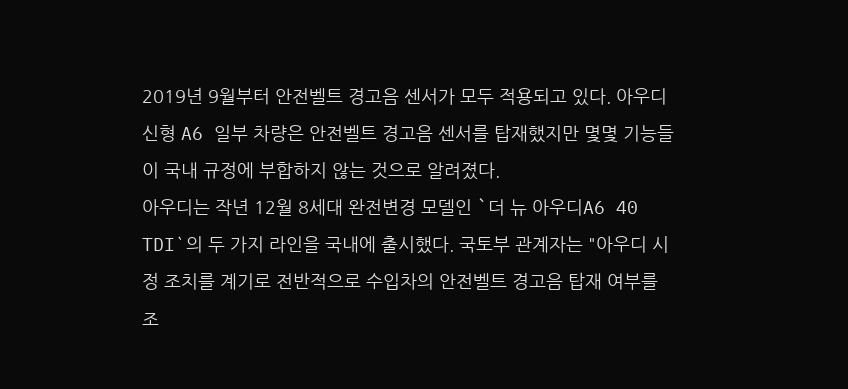2019년 9월부터 안전벨트 경고음 센서가 모두 적용되고 있다. 아우디 신형 A6 일부 차량은 안전벨트 경고음 센서를 탑재했지만 몇몇 기능들이 국내 규정에 부합하지 않는 것으로 알려졌다.
아우디는 작년 12월 8세대 완전변경 모델인 `더 뉴 아우디A6 40 TDI`의 두 가지 라인을 국내에 출시했다. 국토부 관계자는 "아우디 시정 조치를 계기로 전반적으로 수입차의 안전벨트 경고음 탑재 여부를 조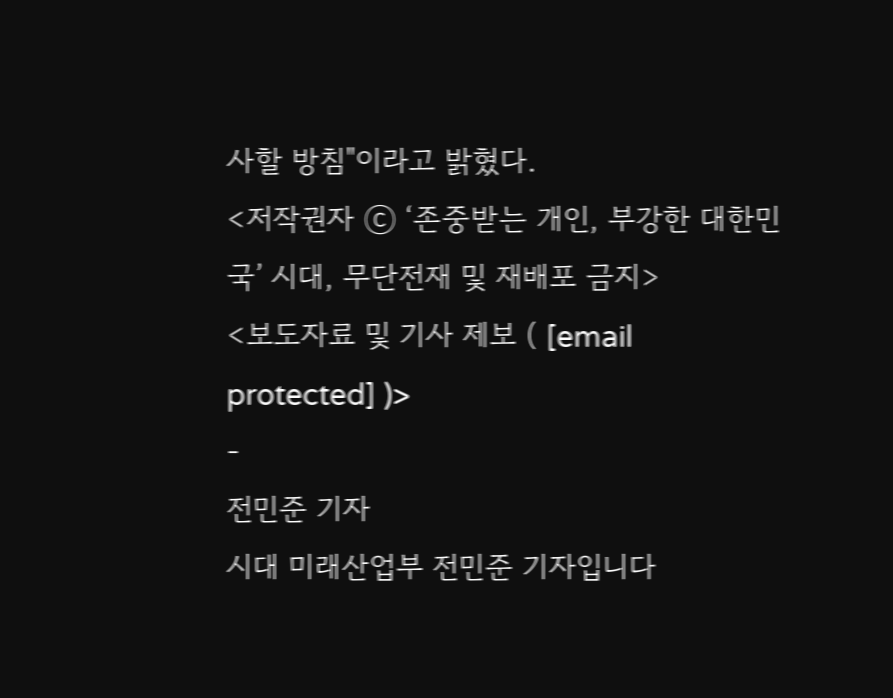사할 방침"이라고 밝혔다.
<저작권자 ⓒ ‘존중받는 개인, 부강한 대한민국’ 시대, 무단전재 및 재배포 금지>
<보도자료 및 기사 제보 ( [email protected] )>
-
전민준 기자
시대 미래산업부 전민준 기자입니다